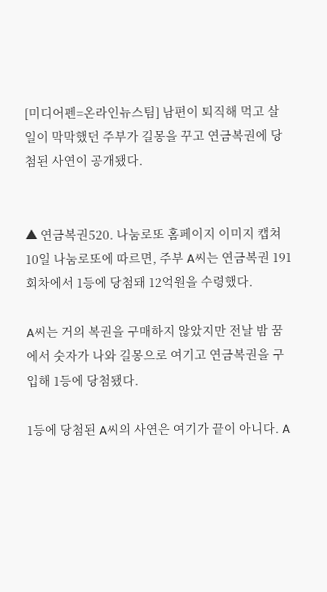[미디어펜=온라인뉴스팀] 남편이 퇴직해 먹고 살일이 막막했던 주부가 길몽을 꾸고 연금복권에 당첨된 사연이 공개됐다.


▲ 연금복권520. 나눔로또 홈페이지 이미지 캡쳐
10일 나눔로또에 따르면, 주부 A씨는 연금복권 191회차에서 1등에 당첨돼 12억원을 수령했다.

A씨는 거의 복권을 구매하지 않았지만 전날 밤 꿈에서 숫자가 나와 길몽으로 여기고 연금복권을 구입해 1등에 당첨됐다.

1등에 당첨된 A씨의 사연은 여기가 끝이 아니다. A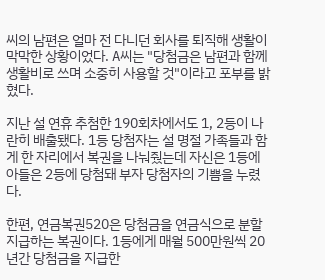씨의 남편은 얼마 전 다니던 회사를 퇴직해 생활이 막막한 상황이었다. A씨는 "당첨금은 남편과 함께 생활비로 쓰며 소중히 사용할 것"이라고 포부를 밝혔다.

지난 설 연휴 추첨한 190회차에서도 1, 2등이 나란히 배출됐다. 1등 당첨자는 설 명절 가족들과 함게 한 자리에서 복권을 나눠줬는데 자신은 1등에 아들은 2등에 당첨돼 부자 당첨자의 기쁨을 누렸다.

한편, 연금복권520은 당첨금을 연금식으로 분할 지급하는 복권이다. 1등에게 매월 500만원씩 20년간 당첨금을 지급한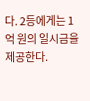다. 2등에게는 1억 원의 일시금을 제공한다.